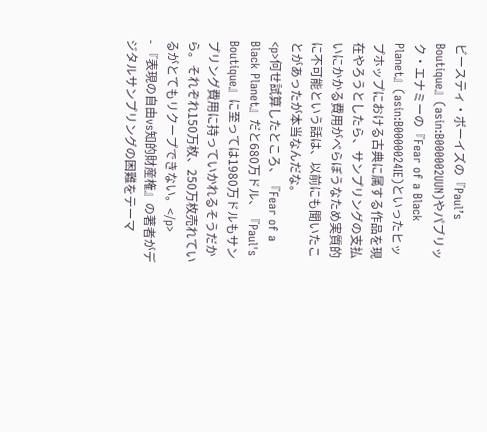ビースティ・ボーイズの『Paul’s Boutique』(asin:B000002UUN)やパブリック・エナミーの『Fear of a Black Planet』(asin:B0000024IE)といったヒップホップにおける古典に属する作品を現在やろうとしたら、サンプリングの支払いにかかる費用がべらぼうなため実質的に不可能という話は、以前にも聞いたことがあったが本当なんだな。
<p>何せ試算したところ、『Fear of a Black Planet』だと680万ドル、『Paul's Boutique』に至っては1980万ドルもサンプリング費用に持っていかれるそうだから。それぞれ150万枚、250万枚売れているがとてもリクープできない。</p>
- 『表現の自由vs知的財産権』の著者がデジタルサンプリングの困難をテーマ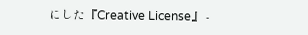にした『Creative License』 -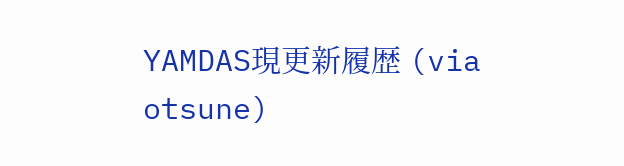YAMDAS現更新履歴 (via otsune)